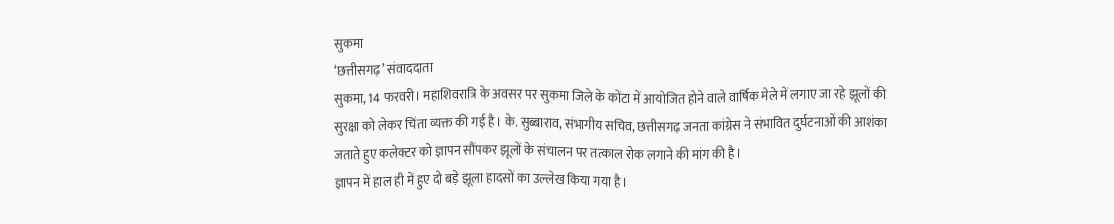सुकमा
‘छत्तीसगढ़’ संवाददाता
सुकमा, 14 फरवरी। महाशिवरात्रि के अवसर पर सुकमा जिले के कोंटा में आयोजित होने वाले वार्षिक मेले में लगाए जा रहे झूलों की सुरक्षा को लेकर चिंता व्यक्त की गई है। के. सुब्बाराव, संभागीय सचिव, छत्तीसगढ़ जनता कांग्रेस ने संभावित दुर्घटनाओं की आशंका जताते हुए कलेक्टर को ज्ञापन सौंपकर झूलों के संचालन पर तत्काल रोक लगाने की मांग की है।
ज्ञापन में हाल ही में हुए दो बड़े झूला हादसों का उल्लेख किया गया है।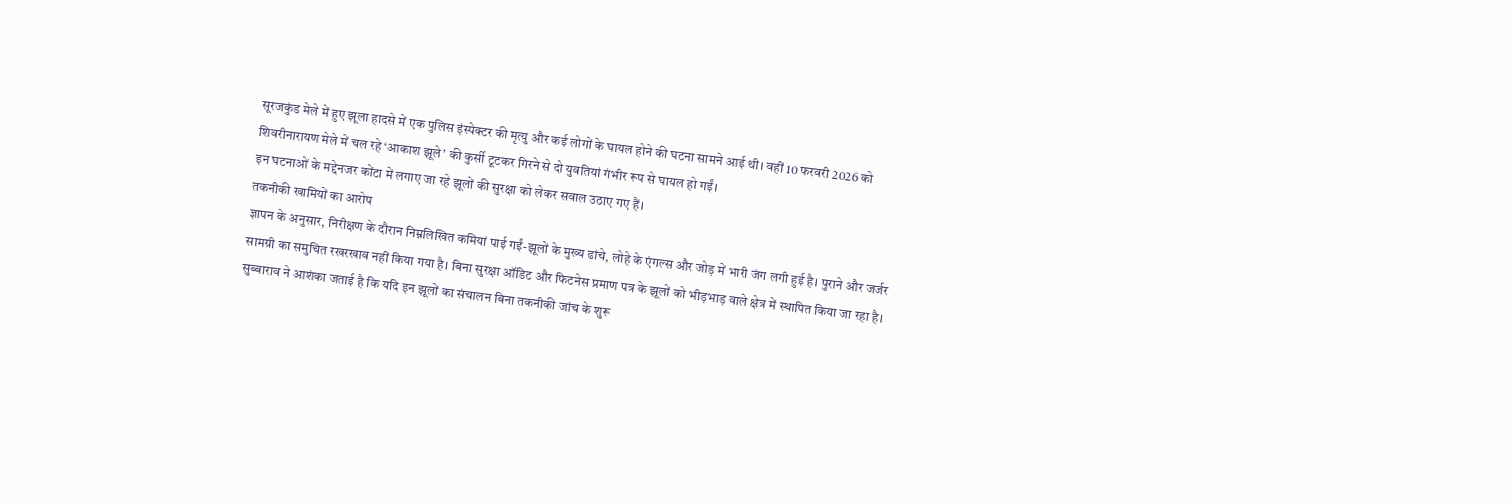सूरजकुंड मेले में हुए झूला हादसे में एक पुलिस इंस्पेक्टर की मृत्यु और कई लोगों के घायल होने की घटना सामने आई थी। वहीं 10 फरवरी 2026 को शिवरीनारायण मेले में चल रहे ‘आकाश झूले’ की कुर्सी टूटकर गिरने से दो युवतियां गंभीर रूप से घायल हो गईं।
इन घटनाओं के मद्देनजर कोंटा में लगाए जा रहे झूलों की सुरक्षा को लेकर सवाल उठाए गए हैं।
तकनीकी खामियों का आरोप
ज्ञापन के अनुसार, निरीक्षण के दौरान निम्नलिखित कमियां पाई गईं-झूलों के मुख्य ढांचे, लोहे के एंगल्स और जोड़ में भारी जंग लगी हुई है। पुराने और जर्जर सामग्री का समुचित रखरखाव नहीं किया गया है। बिना सुरक्षा ऑडिट और फिटनेस प्रमाण पत्र के झूलों को भीड़भाड़ वाले क्षेत्र में स्थापित किया जा रहा है। सुब्बाराव ने आशंका जताई है कि यदि इन झूलों का संचालन बिना तकनीकी जांच के शुरू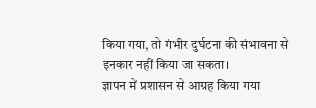किया गया, तो गंभीर दुर्घटना की संभावना से इनकार नहीं किया जा सकता।
ज्ञापन में प्रशासन से आग्रह किया गया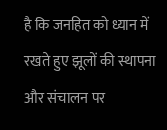है कि जनहित को ध्यान में रखते हुए झूलों की स्थापना और संचालन पर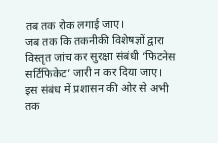तब तक रोक लगाई जाए।
जब तक कि तकनीकी विशेषज्ञों द्वारा विस्तृत जांच कर सुरक्षा संबंधी ‘फिटनेस सर्टिफिकेट’ जारी न कर दिया जाए।
इस संबंध में प्रशासन की ओर से अभी तक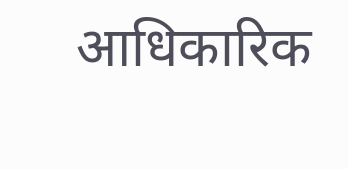आधिकारिक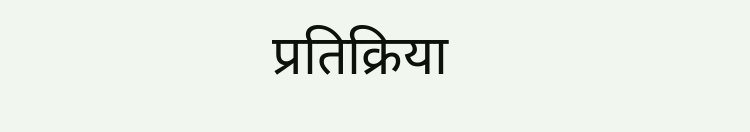प्रतिक्रिया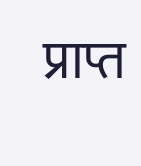प्राप्त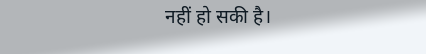नहीं हो सकी है।